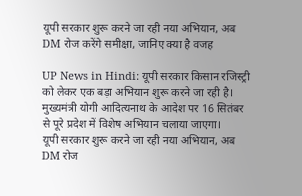यूपी सरकार शुरू करने जा रही नया अभियान, अब DM रोज करेंगे समीक्षा, जानिए क्या है वजह

UP News in Hindi: यूपी सरकार किसान रजिस्ट्री को लेकर एक बड़ा अभियान शुरू करने जा रही है। मुख्यमंत्री योगी आदित्यनाथ के आदेश पर 16 सितंबर से पूरे प्रदेश में विशेष अभियान चलाया जाएगा।
यूपी सरकार शुरू करने जा रही नया अभियान, अब DM रोज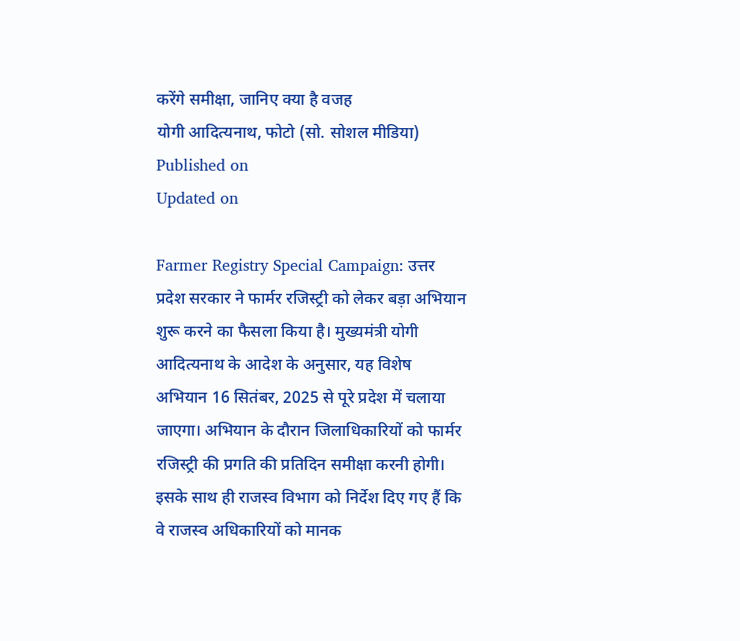करेंगे समीक्षा, जानिए क्या है वजह
योगी आदित्यनाथ, फोटो (सो. सोशल मीडिया)
Published on
Updated on

Farmer Registry Special Campaign: उत्तर प्रदेश सरकार ने फार्मर रजिस्ट्री को लेकर बड़ा अभियान शुरू करने का फैसला किया है। मुख्यमंत्री योगी आदित्यनाथ के आदेश के अनुसार, यह विशेष अभियान 16 सितंबर, 2025 से पूरे प्रदेश में चलाया जाएगा। अभियान के दौरान जिलाधिकारियों को फार्मर रजिस्ट्री की प्रगति की प्रतिदिन समीक्षा करनी होगी। इसके साथ ही राजस्व विभाग को निर्देश दिए गए हैं कि वे राजस्व अधिकारियों को मानक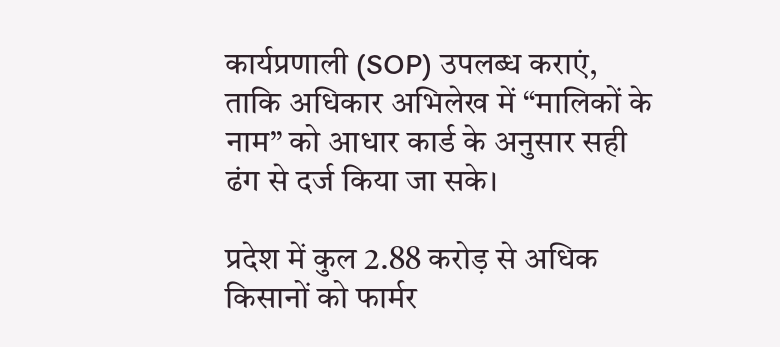कार्यप्रणाली (SOP) उपलब्ध कराएं, ताकि अधिकार अभिलेख में “मालिकों के नाम” को आधार कार्ड के अनुसार सही ढंग से दर्ज किया जा सके।

प्रदेश में कुल 2.88 करोड़ से अधिक किसानों को फार्मर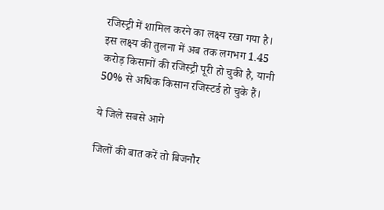रजिस्ट्री में शामिल करने का लक्ष्य रखा गया है। इस लक्ष्य की तुलना में अब तक लगभग 1.45 करोड़ किसानों की रजिस्ट्री पूरी हो चुकी है, यानी 50% से अधिक किसान रजिस्टर्ड हो चुके हैं।

ये जिले सबसे आगे

जिलों की बात करें तो बिजनौर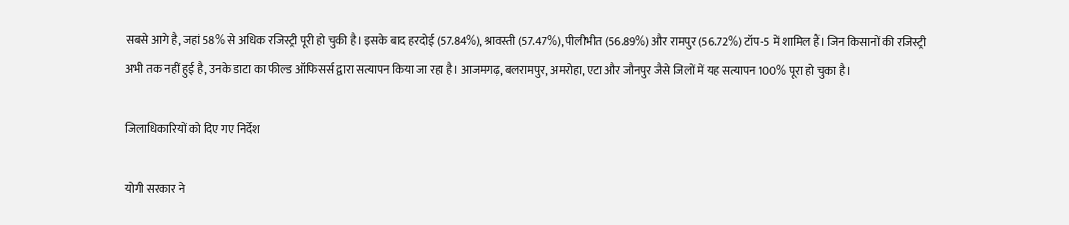सबसे आगे है, जहां 58% से अधिक रजिस्ट्री पूरी हो चुकी है। इसके बाद हरदोई (57.84%), श्रावस्ती (57.47%), पीलीभीत (56.89%) और रामपुर (56.72%) टॉप-5 में शामिल हैं। जिन किसानों की रजिस्ट्री अभी तक नहीं हुई है, उनके डाटा का फील्ड ऑफिसर्स द्वारा सत्यापन किया जा रहा है। आजमगढ़, बलरामपुर, अमरोहा, एटा और जौनपुर जैसे जिलों में यह सत्यापन 100% पूरा हो चुका है।

जिलाधिकारियों को दिए गए निर्देश

योगी सरकार ने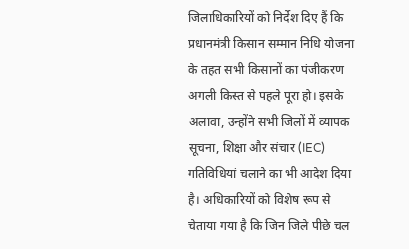जिलाधिकारियों को निर्देश दिए हैं कि प्रधानमंत्री किसान सम्मान निधि योजना के तहत सभी किसानों का पंजीकरण अगली किस्त से पहले पूरा हो। इसके अलावा, उन्होंने सभी जिलों में व्यापक सूचना, शिक्षा और संचार (IEC) गतिविधियां चलाने का भी आदेश दिया है। अधिकारियों को विशेष रूप से चेताया गया है कि जिन जिले पीछे चल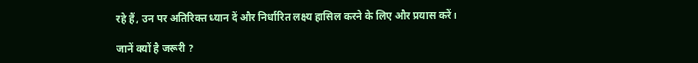रहे हैं, उन पर अतिरिक्त ध्यान दें और निर्धारित लक्ष्य हासिल करने के लिए और प्रयास करें।

जानें क्यों है जरूरी ?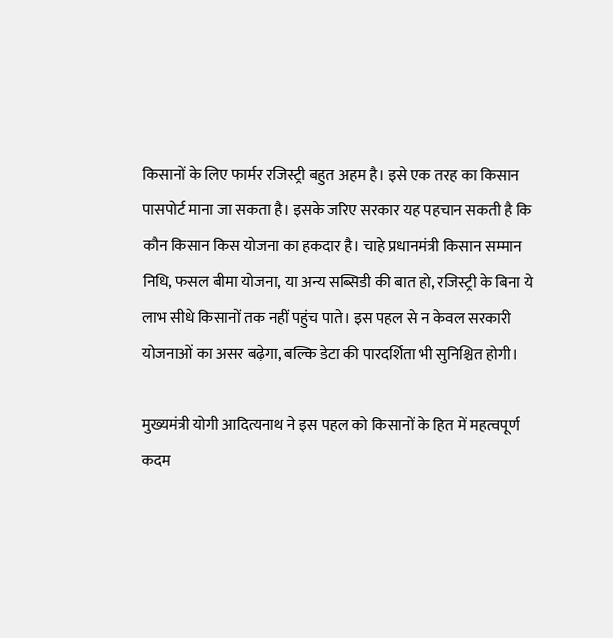किसानों के लिए फार्मर रजिस्ट्री बहुत अहम है। इसे एक तरह का किसान पासपोर्ट माना जा सकता है। इसके जरिए सरकार यह पहचान सकती है कि कौन किसान किस योजना का हकदार है। चाहे प्रधानमंत्री किसान सम्मान निधि, फसल बीमा योजना, या अन्य सब्सिडी की बात हो, रजिस्ट्री के बिना ये लाभ सीधे किसानों तक नहीं पहुंच पाते। इस पहल से न केवल सरकारी योजनाओं का असर बढ़ेगा, बल्कि डेटा की पारदर्शिता भी सुनिश्चित होगी।

मुख्यमंत्री योगी आदित्यनाथ ने इस पहल को किसानों के हित में महत्वपूर्ण कदम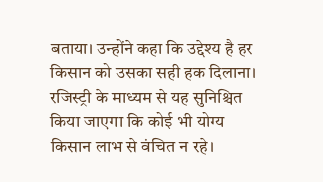बताया। उन्होंने कहा कि उद्देश्य है हर किसान को उसका सही हक दिलाना। रजिस्ट्री के माध्यम से यह सुनिश्चित किया जाएगा कि कोई भी योग्य किसान लाभ से वंचित न रहे।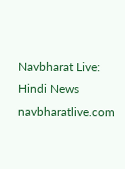Navbharat Live: Hindi News
navbharatlive.com